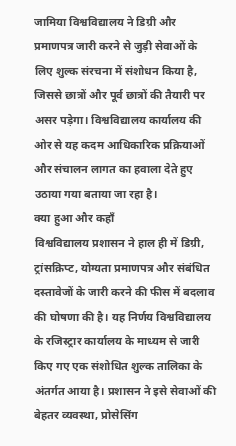जामिया विश्वविद्यालय ने डिग्री और प्रमाणपत्र जारी करने से जुड़ी सेवाओं के लिए शुल्क संरचना में संशोधन किया है, जिससे छात्रों और पूर्व छात्रों की तैयारी पर असर पड़ेगा। विश्वविद्यालय कार्यालय की ओर से यह कदम आधिकारिक प्रक्रियाओं और संचालन लागत का हवाला देते हुए उठाया गया बताया जा रहा है।
क्या हुआ और कहाँ
विश्वविद्यालय प्रशासन ने हाल ही में डिग्री, ट्रांसक्रिप्ट, योग्यता प्रमाणपत्र और संबंधित दस्तावेजों के जारी करने की फीस में बदलाव की घोषणा की है। यह निर्णय विश्वविद्यालय के रजिस्ट्रार कार्यालय के माध्यम से जारी किए गए एक संशोधित शुल्क तालिका के अंतर्गत आया है। प्रशासन ने इसे सेवाओं की बेहतर व्यवस्था, प्रोसेसिंग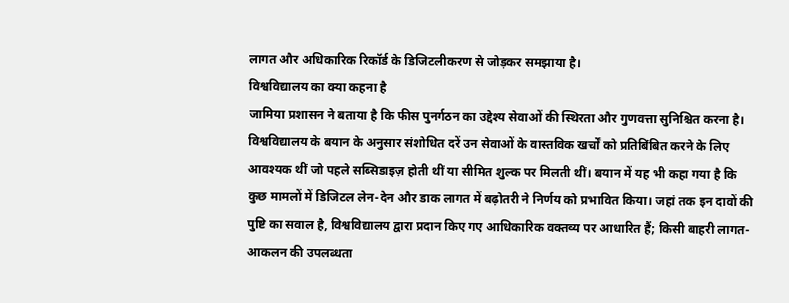लागत और अधिकारिक रिकॉर्ड के डिजिटलीकरण से जोड़कर समझाया है।
विश्वविद्यालय का क्या कहना है
जामिया प्रशासन ने बताया है कि फीस पुनर्गठन का उद्देश्य सेवाओं की स्थिरता और गुणवत्ता सुनिश्चित करना है। विश्वविद्यालय के बयान के अनुसार संशोधित दरें उन सेवाओं के वास्तविक खर्चों को प्रतिबिंबित करने के लिए आवश्यक थीं जो पहले सब्सिडाइज़ होती थीं या सीमित शुल्क पर मिलती थीं। बयान में यह भी कहा गया है कि कुछ मामलों में डिजिटल लेन-देन और डाक लागत में बढ़ोतरी ने निर्णय को प्रभावित किया। जहां तक इन दावों की पुष्टि का सवाल है, विश्वविद्यालय द्वारा प्रदान किए गए आधिकारिक वक्तव्य पर आधारित हैं; किसी बाहरी लागत-आकलन की उपलब्धता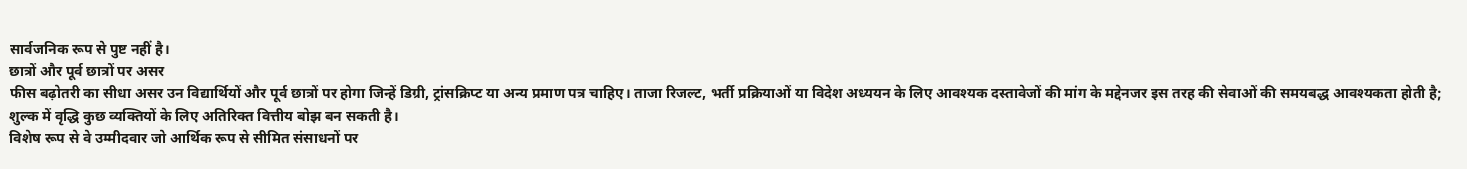सार्वजनिक रूप से पुष्ट नहीं है।
छात्रों और पूर्व छात्रों पर असर
फीस बढ़ोतरी का सीधा असर उन विद्यार्थियों और पूर्व छात्रों पर होगा जिन्हें डिग्री, ट्रांसक्रिप्ट या अन्य प्रमाण पत्र चाहिए। ताजा रिजल्ट, भर्ती प्रक्रियाओं या विदेश अध्ययन के लिए आवश्यक दस्तावेजों की मांग के मद्देनजर इस तरह की सेवाओं की समयबद्ध आवश्यकता होती है; शुल्क में वृद्धि कुछ व्यक्तियों के लिए अतिरिक्त वित्तीय बोझ बन सकती है।
विशेष रूप से वे उम्मीदवार जो आर्थिक रूप से सीमित संसाधनों पर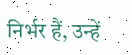निर्भर हैं, उन्हें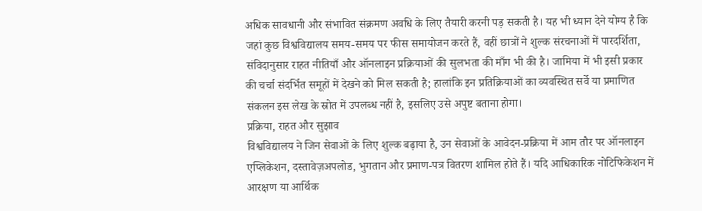अधिक सावधानी और संभावित संक्रमण अवधि के लिए तैयारी करनी पड़ सकती है। यह भी ध्यान देने योग्य है कि जहां कुछ विश्वविद्यालय समय-समय पर फीस समायोजन करते हैं, वहीं छात्रों ने शुल्क संरचनाओं में पारदर्शिता, संविदानुसार राहत नीतियाँ और ऑनलाइन प्रक्रियाओं की सुलभता की माँग भी की है। जामिया में भी इसी प्रकार की चर्चा संदर्भित समूहों में देखने को मिल सकती है; हालांकि इन प्रतिक्रियाओं का व्यवस्थित सर्वे या प्रमाणित संकलन इस लेख के स्रोत में उपलब्ध नहीं है, इसलिए उसे अपुष्ट बताना होगा।
प्रक्रिया, राहत और सुझाव
विश्वविद्यालय ने जिन सेवाओं के लिए शुल्क बढ़ाया है, उन सेवाओं के आवेदन-प्रक्रिया में आम तौर पर ऑनलाइन एप्लिकेशन, दस्तावेज़अपलोड, भुगतान और प्रमाण-पत्र वितरण शामिल होते हैं। यदि आधिकारिक नोटिफिकेशन में आरक्षण या आर्थिक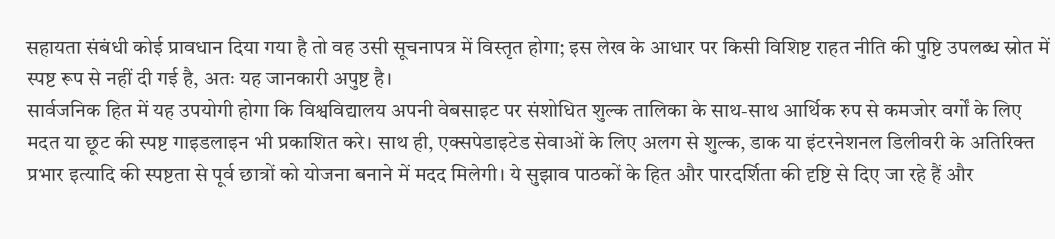सहायता संबंधी कोई प्रावधान दिया गया है तो वह उसी सूचनापत्र में विस्तृत होगा; इस लेख के आधार पर किसी विशिष्ट राहत नीति की पुष्टि उपलब्ध स्रोत में स्पष्ट रूप से नहीं दी गई है, अतः यह जानकारी अपुष्ट है।
सार्वजनिक हित में यह उपयोगी होगा कि विश्वविद्यालय अपनी वेबसाइट पर संशोधित शुल्क तालिका के साथ-साथ आर्थिक रुप से कमजोर वर्गों के लिए मदत या छूट की स्पष्ट गाइडलाइन भी प्रकाशित करे। साथ ही, एक्सपेडाइटेड सेवाओं के लिए अलग से शुल्क, डाक या इंटरनेशनल डिलीवरी के अतिरिक्त प्रभार इत्यादि की स्पष्टता से पूर्व छात्रों को योजना बनाने में मदद मिलेगी। ये सुझाव पाठकों के हित और पारदर्शिता की दृष्टि से दिए जा रहे हैं और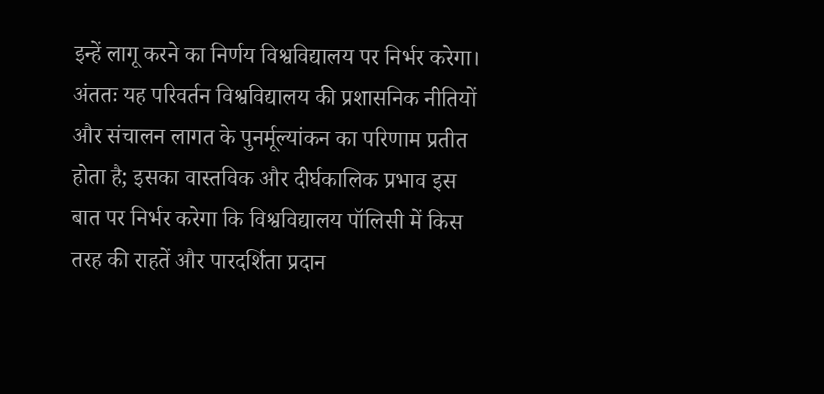इन्हें लागू करने का निर्णय विश्वविद्यालय पर निर्भर करेगा।
अंततः यह परिवर्तन विश्वविद्यालय की प्रशासनिक नीतियों और संचालन लागत के पुनर्मूल्यांकन का परिणाम प्रतीत होता है; इसका वास्तविक और दीर्घकालिक प्रभाव इस बात पर निर्भर करेगा कि विश्वविद्यालय पॉलिसी में किस तरह की राहतें और पारदर्शिता प्रदान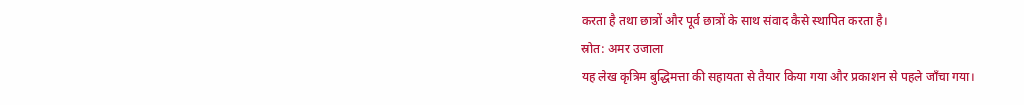करता है तथा छात्रों और पूर्व छात्रों के साथ संवाद कैसे स्थापित करता है।
स्रोत: अमर उजाला
यह लेख कृत्रिम बुद्धिमत्ता की सहायता से तैयार किया गया और प्रकाशन से पहले जाँचा गया।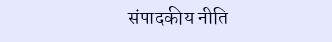संपादकीय नीति